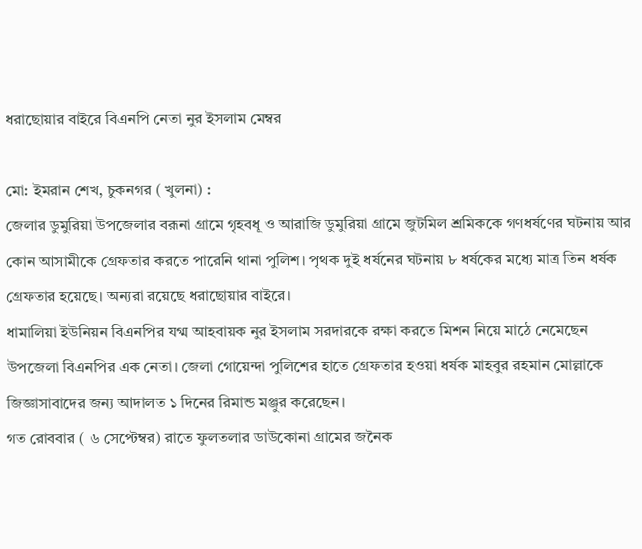ধরাছোয়ার বাইরে বিএনপি নেতা নুর ইসলাম মেম্বর

মো: ইমরান শেখ, চুকনগর ( খুলনা) :
জেলার ডুমুরিয়া উপজেলার বরূনা গ্রামে গৃহবধূ ও আরাজি ডুমুরিয়া গ্রামে জুটমিল শ্রমিককে গণধর্ষণের ঘটনায় আর কোন আসামীকে গ্রেফতার করতে পারেনি থানা পুলিশ। পৃথক দুই ধর্ষনের ঘটনায় ৮ ধর্ষকের মধ্যে মাত্র তিন ধর্ষক গ্রেফতার হয়েছে। অন্যরা রয়েছে ধরাছোয়ার বাইরে।
ধামালিয়া ইউনিয়ন বিএনপির যগ্ম আহবায়ক নুর ইসলাম সরদারকে রক্ষা করতে মিশন নিয়ে মাঠে নেমেছেন উপজেলা বিএনপির এক নেতা। জেলা গোয়েন্দা পুলিশের হাতে গ্রেফতার হওয়া ধর্ষক মাহবুর রহমান মোল্লাকে জিজ্ঞাসাবাদের জন্য আদালত ১ দিনের রিমান্ড মঞ্জুর করেছেন।
গত রোববার ( ৬ সেপ্টেম্বর) রাতে ফুলতলার ডাউকোনা গ্রামের জনৈক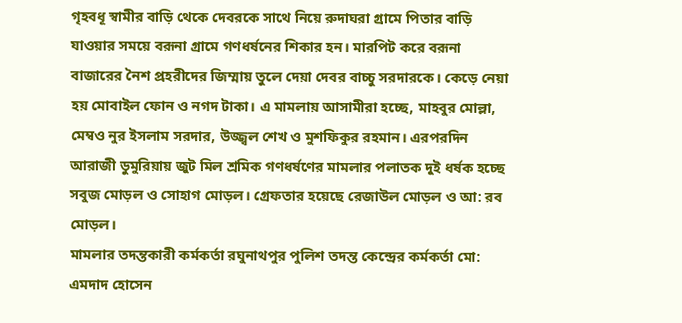গৃহবধূ স্বামীর বাড়ি থেকে দেবরকে সাথে নিয়ে রুদাঘরা গ্রামে পিতার বাড়ি যাওয়ার সময়ে বরূনা গ্রামে গণধর্ষনের শিকার হন। মারপিট করে বরূনা বাজারের নৈশ প্রহরীদের জিম্মায় তুলে দেয়া দেবর বাচ্চু সরদারকে। কেড়ে নেয়া হয় মোবাইল ফোন ও নগদ টাকা। এ মামলায় আসামীরা হচ্ছে, মাহবুর মোল্লা, মেম্বও নুর ইসলাম সরদার, উজ্জ্বল শেখ ও মুশফিকুর রহমান। এরপরদিন আরাজী ডুমুরিয়ায় জুট মিল শ্রমিক গণধর্ষণের মামলার পলাতক দুই ধর্ষক হচ্ছে সবুজ মোড়ল ও সোহাগ মোড়ল। গ্রেফতার হয়েছে রেজাউল মোড়ল ও আ: রব মোড়ল।
মামলার তদন্তকারী কর্মকর্তা রঘুনাথপুর পুলিশ তদন্ত কেন্দ্রের কর্মকর্তা মো: এমদাদ হোসেন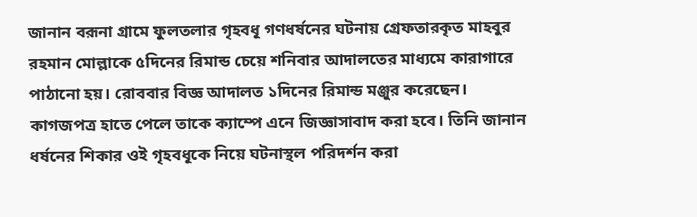জানান বরূনা গ্রামে ফুলতলার গৃহবধূ গণধর্ষনের ঘটনায় গ্রেফতারকৃত মাহবুর রহমান মোল্লাকে ৫দিনের রিমান্ড চেয়ে শনিবার আদালতের মাধ্যমে কারাগারে পাঠানো হয়। রোববার বিজ্ঞ আদালত ১দিনের রিমান্ড মঞ্জুর করেছেন। কাগজপত্র হাতে পেলে তাকে ক্যাম্পে এনে জিজ্ঞাসাবাদ করা হবে। তিনি জানান ধর্ষনের শিকার ওই গৃহবধূকে নিয়ে ঘটনাস্থল পরিদর্শন করা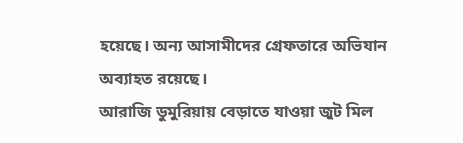হয়েছে। অন্য আসামীদের গ্রেফতারে অভিযান অব্যাহত রয়েছে।
আরাজি ডুমুরিয়ায় বেড়াতে যাওয়া জুট মিল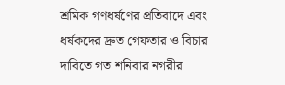শ্রমিক গণধর্ষণের প্রতিবাদে এবং ধর্ষকদের দ্রুত গেফতার ও বিচার দাবিতে গত শনিবার নগরীর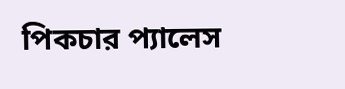পিকচার প্যালেস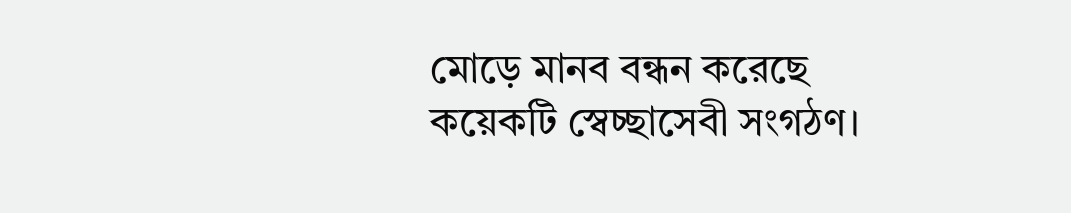মোড়ে মানব বন্ধন করেছে কয়েকটি স্বেচ্ছাসেবী সংগঠণ।